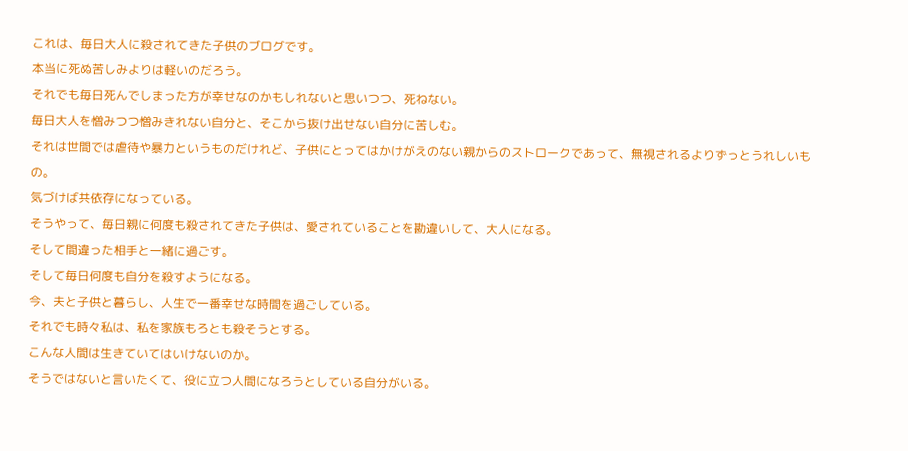これは、毎日大人に殺されてきた子供のブログです。
本当に死ぬ苦しみよりは軽いのだろう。
それでも毎日死んでしまった方が幸せなのかもしれないと思いつつ、死ねない。
毎日大人を憎みつつ憎みきれない自分と、そこから抜け出せない自分に苦しむ。
それは世間では虐待や暴力というものだけれど、子供にとってはかけがえのない親からのストロークであって、無視されるよりずっとうれしいもの。
気づけば共依存になっている。
そうやって、毎日親に何度も殺されてきた子供は、愛されていることを勘違いして、大人になる。
そして間違った相手と一緒に過ごす。
そして毎日何度も自分を殺すようになる。
今、夫と子供と暮らし、人生で一番幸せな時間を過ごしている。
それでも時々私は、私を家族もろとも殺そうとする。
こんな人間は生きていてはいけないのか。
そうではないと言いたくて、役に立つ人間になろうとしている自分がいる。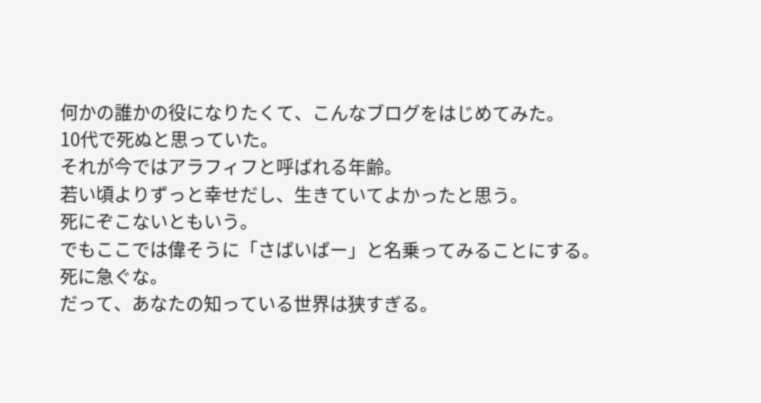何かの誰かの役になりたくて、こんなブログをはじめてみた。
10代で死ぬと思っていた。
それが今ではアラフィフと呼ばれる年齢。
若い頃よりずっと幸せだし、生きていてよかったと思う。
死にぞこないともいう。
でもここでは偉そうに「さばいばー」と名乗ってみることにする。
死に急ぐな。
だって、あなたの知っている世界は狭すぎる。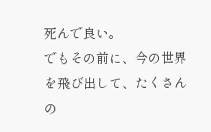死んで良い。
でもその前に、今の世界を飛び出して、たくさんの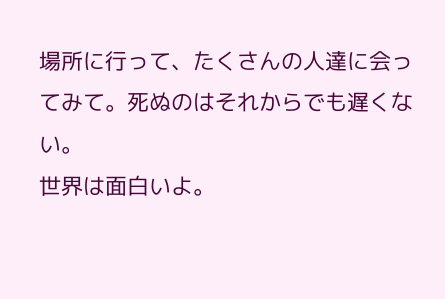場所に行って、たくさんの人達に会ってみて。死ぬのはそれからでも遅くない。
世界は面白いよ。